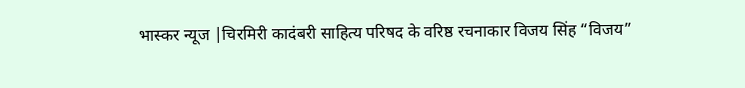भास्कर न्यूज |चिरमिरी कादंबरी साहित्य परिषद के वरिष्ठ रचनाकार विजय सिंह “विजय”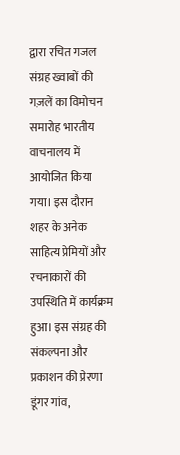द्वारा रचित गजल संग्रह ख्वाबों की गज़लें का विमोचन समारोह भारतीय वाचनालय में आयोजित किया गया। इस दौरान शहर के अनेक साहित्य प्रेमियों और रचनाकारों की उपस्थिति में कार्यक्रम हुआ। इस संग्रह की संकल्पना और प्रकाशन की प्रेरणा डूंगर गांव,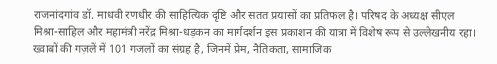राजनांदगांव डॉ. माधवी रणधीर की साहित्यिक दृष्टि और सतत प्रयासों का प्रतिफल है। परिषद के अध्यक्ष सीएल मिश्रा-साहिल और महामंत्री नरेंद्र मिश्रा-धड़कन का मार्गदर्शन इस प्रकाशन की यात्रा में विशेष रूप से उल्लेखनीय रहा। ख्वाबों की गज़लें में 101 गजलों का संग्रह है, जिनमें प्रेम, नैतिकता, सामाजिक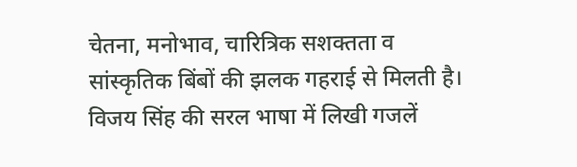चेतना, मनोभाव, चारित्रिक सशक्तता व सांस्कृतिक बिंबों की झलक गहराई से मिलती है। विजय सिंह की सरल भाषा में लिखी गजलें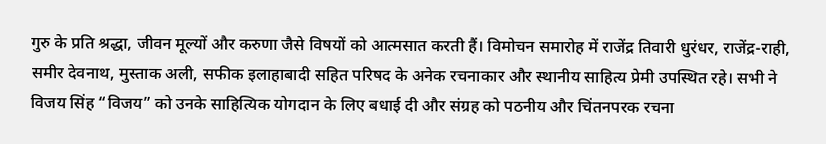गुरु के प्रति श्रद्धा, जीवन मूल्यों और करुणा जैसे विषयों को आत्मसात करती हैं। विमोचन समारोह में राजेंद्र तिवारी धुरंधर, राजेंद्र-राही, समीर देवनाथ, मुस्ताक अली, सफीक इलाहाबादी सहित परिषद के अनेक रचनाकार और स्थानीय साहित्य प्रेमी उपस्थित रहे। सभी ने विजय सिंह “विजय” को उनके साहित्यिक योगदान के लिए बधाई दी और संग्रह को पठनीय और चिंतनपरक रचना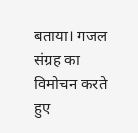बताया। गजल संग्रह का विमोचन करते हुए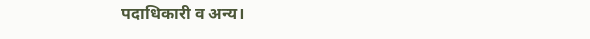पदाधिकारी व अन्य।